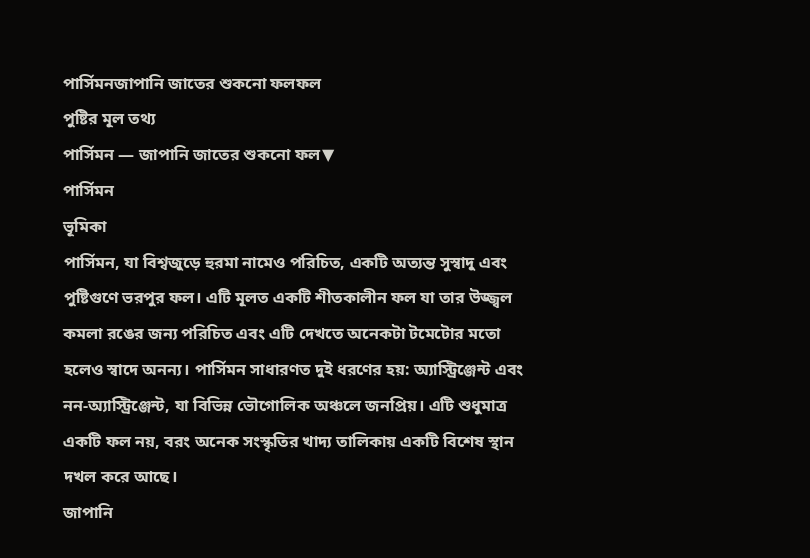পার্সিমনজাপানি জাতের শুকনো ফলফল
পুষ্টির মূল তথ্য
পার্সিমন — জাপানি জাতের শুকনো ফল▼
পার্সিমন
ভূমিকা
পার্সিমন, যা বিশ্বজুড়ে হুরমা নামেও পরিচিত, একটি অত্যন্ত সুস্বাদু এবং পুষ্টিগুণে ভরপুর ফল। এটি মূলত একটি শীতকালীন ফল যা তার উজ্জ্বল কমলা রঙের জন্য পরিচিত এবং এটি দেখতে অনেকটা টমেটোর মতো হলেও স্বাদে অনন্য। পার্সিমন সাধারণত দুই ধরণের হয়: অ্যাস্ট্রিঞ্জেন্ট এবং নন-অ্যাস্ট্রিঞ্জেন্ট, যা বিভিন্ন ভৌগোলিক অঞ্চলে জনপ্রিয়। এটি শুধুমাত্র একটি ফল নয়, বরং অনেক সংস্কৃতির খাদ্য তালিকায় একটি বিশেষ স্থান দখল করে আছে।
জাপানি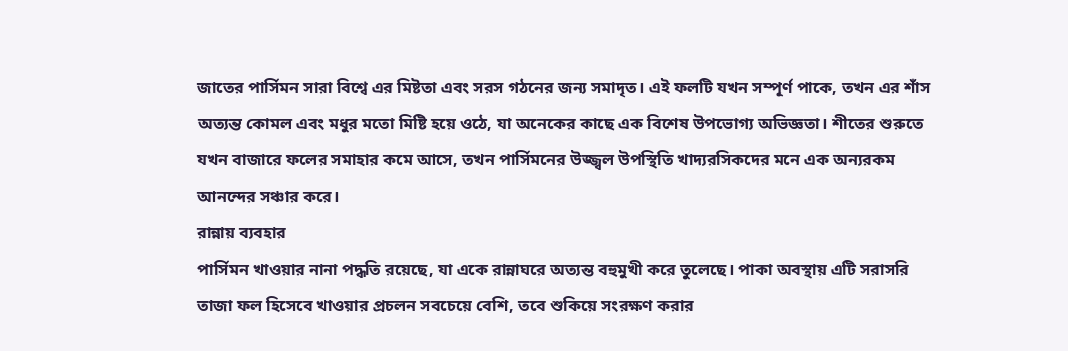জাতের পার্সিমন সারা বিশ্বে এর মিষ্টতা এবং সরস গঠনের জন্য সমাদৃত। এই ফলটি যখন সম্পূর্ণ পাকে, তখন এর শাঁস অত্যন্ত কোমল এবং মধুর মতো মিষ্টি হয়ে ওঠে, যা অনেকের কাছে এক বিশেষ উপভোগ্য অভিজ্ঞতা। শীতের শুরুতে যখন বাজারে ফলের সমাহার কমে আসে, তখন পার্সিমনের উজ্জ্বল উপস্থিতি খাদ্যরসিকদের মনে এক অন্যরকম আনন্দের সঞ্চার করে।
রান্নায় ব্যবহার
পার্সিমন খাওয়ার নানা পদ্ধতি রয়েছে, যা একে রান্নাঘরে অত্যন্ত বহুমুখী করে তুলেছে। পাকা অবস্থায় এটি সরাসরি তাজা ফল হিসেবে খাওয়ার প্রচলন সবচেয়ে বেশি, তবে শুকিয়ে সংরক্ষণ করার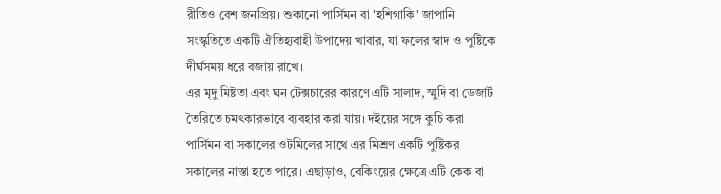রীতিও বেশ জনপ্রিয়। শুকানো পার্সিমন বা 'হশিগাকি' জাপানি সংস্কৃতিতে একটি ঐতিহ্যবাহী উপাদেয় খাবার, যা ফলের স্বাদ ও পুষ্টিকে দীর্ঘসময় ধরে বজায় রাখে।
এর মৃদু মিষ্টতা এবং ঘন টেক্সচারের কারণে এটি সালাদ, স্মুদি বা ডেজার্ট তৈরিতে চমৎকারভাবে ব্যবহার করা যায়। দইয়ের সঙ্গে কুচি করা পার্সিমন বা সকালের ওটমিলের সাথে এর মিশ্রণ একটি পুষ্টিকর সকালের নাস্তা হতে পারে। এছাড়াও, বেকিংয়ের ক্ষেত্রে এটি কেক বা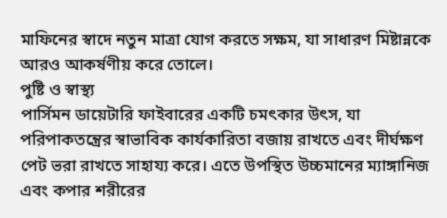মাফিনের স্বাদে নতুন মাত্রা যোগ করতে সক্ষম, যা সাধারণ মিষ্টান্নকে আরও আকর্ষণীয় করে তোলে।
পুষ্টি ও স্বাস্থ্য
পার্সিমন ডায়েটারি ফাইবারের একটি চমৎকার উৎস, যা পরিপাকতন্ত্রের স্বাভাবিক কার্যকারিতা বজায় রাখতে এবং দীর্ঘক্ষণ পেট ভরা রাখতে সাহায্য করে। এতে উপস্থিত উচ্চমানের ম্যাঙ্গানিজ এবং কপার শরীরের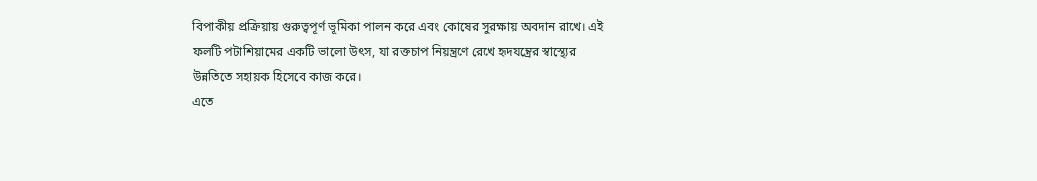বিপাকীয় প্রক্রিয়ায় গুরুত্বপূর্ণ ভূমিকা পালন করে এবং কোষের সুরক্ষায় অবদান রাখে। এই ফলটি পটাশিয়ামের একটি ভালো উৎস, যা রক্তচাপ নিয়ন্ত্রণে রেখে হৃদযন্ত্রের স্বাস্থ্যের উন্নতিতে সহায়ক হিসেবে কাজ করে।
এতে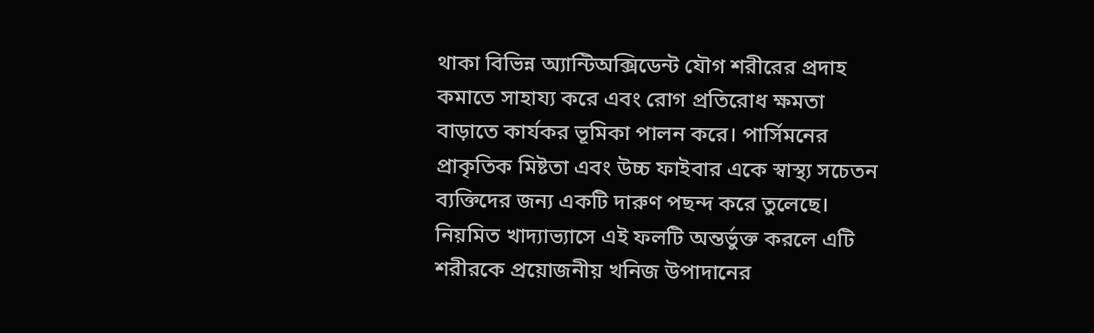থাকা বিভিন্ন অ্যান্টিঅক্সিডেন্ট যৌগ শরীরের প্রদাহ কমাতে সাহায্য করে এবং রোগ প্রতিরোধ ক্ষমতা বাড়াতে কার্যকর ভূমিকা পালন করে। পার্সিমনের প্রাকৃতিক মিষ্টতা এবং উচ্চ ফাইবার একে স্বাস্থ্য সচেতন ব্যক্তিদের জন্য একটি দারুণ পছন্দ করে তুলেছে। নিয়মিত খাদ্যাভ্যাসে এই ফলটি অন্তর্ভুক্ত করলে এটি শরীরকে প্রয়োজনীয় খনিজ উপাদানের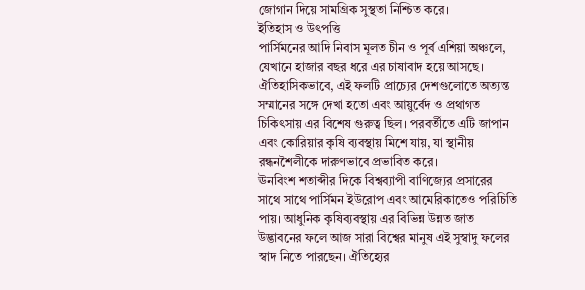জোগান দিয়ে সামগ্রিক সুস্থতা নিশ্চিত করে।
ইতিহাস ও উৎপত্তি
পার্সিমনের আদি নিবাস মূলত চীন ও পূর্ব এশিয়া অঞ্চলে, যেখানে হাজার বছর ধরে এর চাষাবাদ হয়ে আসছে। ঐতিহাসিকভাবে, এই ফলটি প্রাচ্যের দেশগুলোতে অত্যন্ত সম্মানের সঙ্গে দেখা হতো এবং আয়ুর্বেদ ও প্রথাগত চিকিৎসায় এর বিশেষ গুরুত্ব ছিল। পরবর্তীতে এটি জাপান এবং কোরিয়ার কৃষি ব্যবস্থায় মিশে যায়, যা স্থানীয় রন্ধনশৈলীকে দারুণভাবে প্রভাবিত করে।
ঊনবিংশ শতাব্দীর দিকে বিশ্বব্যাপী বাণিজ্যের প্রসারের সাথে সাথে পার্সিমন ইউরোপ এবং আমেরিকাতেও পরিচিতি পায়। আধুনিক কৃষিব্যবস্থায় এর বিভিন্ন উন্নত জাত উদ্ভাবনের ফলে আজ সারা বিশ্বের মানুষ এই সুস্বাদু ফলের স্বাদ নিতে পারছেন। ঐতিহ্যের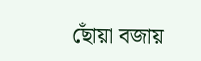ছোঁয়া বজায়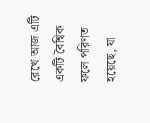রেখে আজ এটি একটি বৈশ্বিক ফলে পরিণত হয়েছে, যা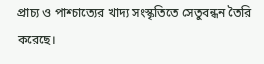প্রাচ্য ও পাশ্চাত্যের খাদ্য সংস্কৃতিতে সেতুবন্ধন তৈরি করেছে।